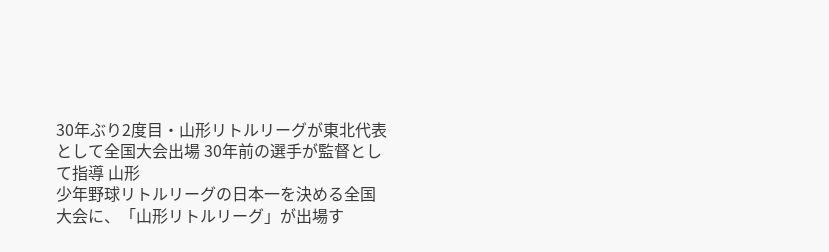30年ぶり2度目・山形リトルリーグが東北代表として全国大会出場 30年前の選手が監督として指導 山形
少年野球リトルリーグの日本一を決める全国大会に、「山形リトルリーグ」が出場す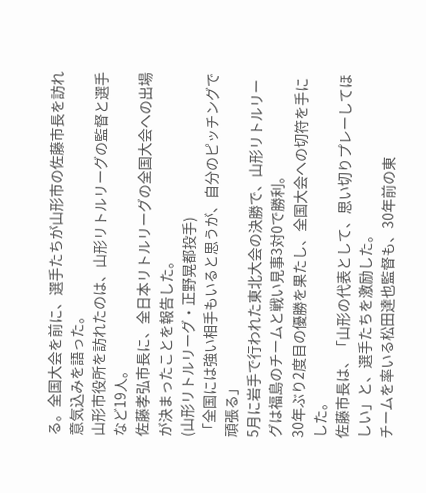る。全国大会を前に、選手たちが山形市の佐藤市長を訪れ意気込みを語った。
山形市役所を訪れたのは、山形リトルリーグの監督と選手など19人。
佐藤孝弘市長に、全日本リトルリーグの全国大会への出場が決まったことを報告した。
(山形リトルリーグ・正野晃都投手)
「全国には強い相手もいると思うが、自分のピッチングで頑張る」
5月に岩手で行われた東北大会の決勝で、山形リトルリーグは福島のチームと戦い見事3対0で勝利。
30年ぶり2度目の優勝を果たし、全国大会への切符を手にした。
佐藤市長は、「山形の代表として、思い切りプレーしてほしい」と、選手たちを激励した。
チームを率いる松田達也監督も、30年前の東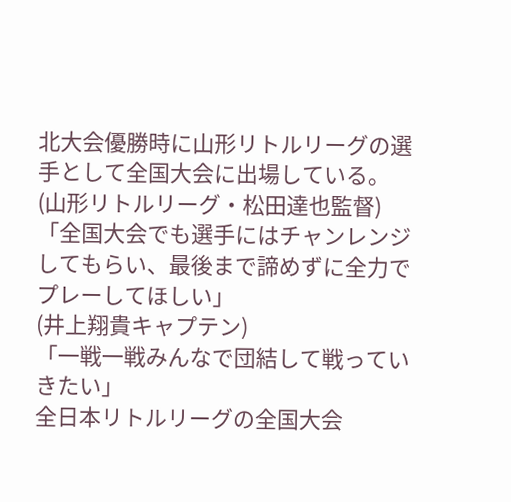北大会優勝時に山形リトルリーグの選手として全国大会に出場している。
(山形リトルリーグ・松田達也監督)
「全国大会でも選手にはチャンレンジしてもらい、最後まで諦めずに全力でプレーしてほしい」
(井上翔貴キャプテン)
「一戦一戦みんなで団結して戦っていきたい」
全日本リトルリーグの全国大会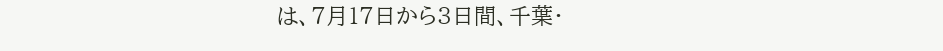は、7月17日から3日間、千葉・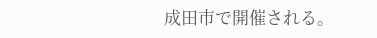成田市で開催される。